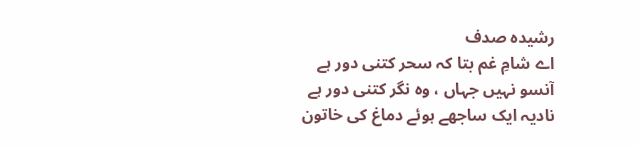رشیدہ صدف
اے شامِ غم بتا کہ سحر کتنی دور ہے
آنسو نہیں جہاں ، وہ نگر کتنی دور ہے
نادیہ ایک ساجھے ہوئے دماغ کی خاتون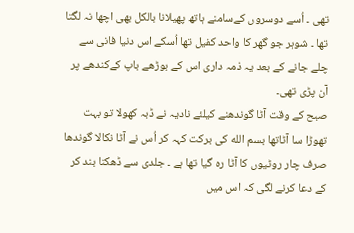تھی ۔ اُسے دوسروں کےسامنے ہاتھ پھیلانا بالکل بھی اچھا نہ لگتا تھا ۔ شوہر جو گھر کا واحد کفیل تھا اُسکے اس دنیا فانی سے چلے جانے کے بعد یہ ذمہ داری اس کے بوڑھے باپ کےکندھے پر آن پڑی تھی۔
صبح کے وقت آٹا گوندھنے کیلئے نادیہ نے ڈبہ کھولا تو بہت تھوڑا سا آٹاتھا بسم الله کی برکت کہہ کر اُس نے آٹا نکالا گوندھا صرف چار روٹیوں کا آٹا رہ گیا تھا ہے ۔ جلدی سے ڈھکنا بند کر کے دعا کرنے لگی کہ اس میں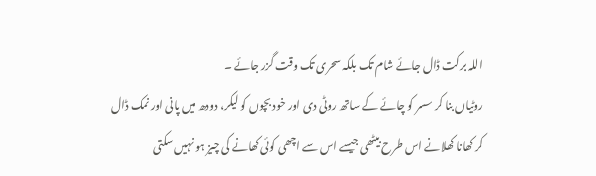اللہ برکت ڈال جائے شام تک بلکہ سحری تک وقت گزر جائے ۔
روٹیاں بنا کر سسر کو چائے کے ساتھ روٹی دی اور خود بچوں کو لیکر، دودھ میں پانی اور نمک ڈال کر کھانا کھلانے اس طرح بیٹھی جیسے اس سے اچھی کوئی کھانے کی چیز ہو نہیں سکتی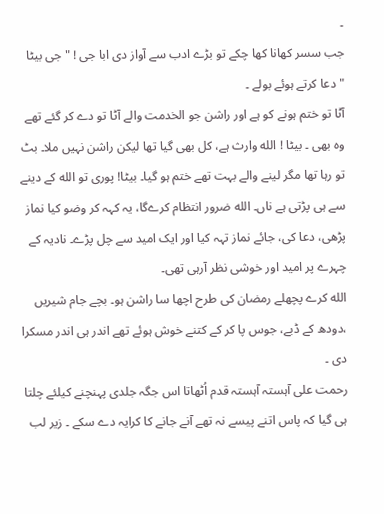۔
جب سسر کھانا کھا چکے تو بڑے ادب سے آواز دی ابا جی ! " جی بیٹا " دعا کرتے ہوئے بولے ۔
آٹا تو ختم ہونے کو ہے اور راشن جو الخدمت والے آٹا تو دے کر گئے تھے وہ بھی ۔ بیٹا ! الله وارث ہے، کل بھی گیا تھا لیکن راشن نہیں ملا۔ بٹ تو رہا تھا مگر لینے والے بہت تھے ختم ہو گیا۔ بیٹا! پوری تو الله کے دینے سے ہی پڑتی ہے ناں۔ الله ضرور انتظام کرےگا، یہ کہہ کر وضو کیا نماز پڑھی، دعا کی، جائے نماز تہہ کیا اور ایک امید سے چل پڑے۔ نادیہ کے چہرے پر امید اور خوشی نظر آرہی تھی۔
الله کرے پچھلے رمضان کی طرح اچھا سا راشن ہو۔ بچے جام شیریں ،دودھ کے ڈبے، جوس پا کر کے کتنے خوش ہوئے تھے اندر ہی اندر مسکرا دی ۔
رحمت علی آہستہ آہستہ قدم اُٹھاتا اس جگہ جلدی پہنچنے کیلئے چلتا ہی گیا کہ پاس اتنے پیسے نہ تھے آنے جانے کا کرایہ دے سکے ۔ زیر لب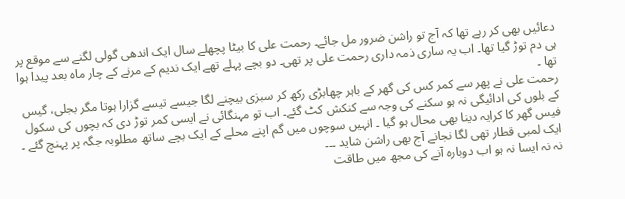دعائیں بھی کر رہے تھا کہ آج تو راشن ضرور مل جائے۔ رحمت علی کا بیٹا پچھلے سال ایک اندھی گولی لگنے سے موقع پر ہی دم توڑ گیا تھا۔ اب یہ ساری ذمہ داری رحمت علی پر تھی۔ دو بچے پہلے تھے ایک ندیم کے مرنے کے چار ماہ بعد پیدا ہوا تھا ۔
رحمت علی نے پھر سے کمر کس کی گھر کے باہر چھابڑی رکھ کر سبزی بیچنے لگا جیسے تیسے گزارا ہوتا مگر بجلی، گیس کے بلوں کی ادائیگی نہ ہو سکنے کی وجہ سے کنکش کٹ گئے۔ اب تو مہنگائی نے ایسی کمر توڑ دی کہ بچوں کی سکول فیس گھر کا کرایہ دینا بھی محال ہو گیا ۔ انہیں سوچوں میں گم اپنے محلے کے ایک بچے ساتھ مطلوبہ جگہ پر پہنچ گئے ۔ ایک لمبی قطار تھی لگا نجانے آج بھی راشن شاید ۔۔۔
نہ نہ ایسا نہ ہو اب دوبارہ آنے کی مجھ میں طاقت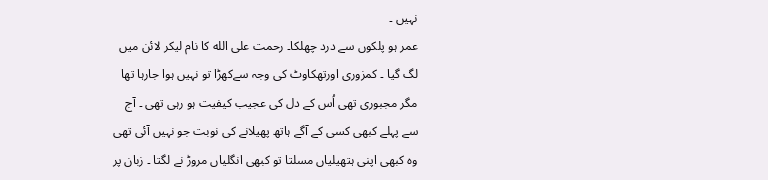نہیں ۔
عمر ہو پلکوں سے درد چھلکا۔ رحمت علی الله کا نام لیکر لائن میں لگ گیا ۔ کمزوری اورتھکاوٹ کی وجہ سےکھڑا تو نہیں ہوا جارہا تھا مگر مجبوری تھی اُس کے دل کی عجیب کیفیت ہو رہی تھی ۔ آج سے پہلے کبھی کسی کے آگے ہاتھ پھیلانے کی نوبت جو نہیں آئی تھی وہ کبھی اپنی ہتھیلیاں مسلتا تو کبھی انگلیاں مروڑ نے لگتا ۔ زبان پر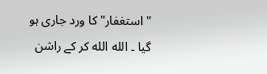"استغفار" کا ورد جاری ہو گیا ۔ الله الله کر کے راشن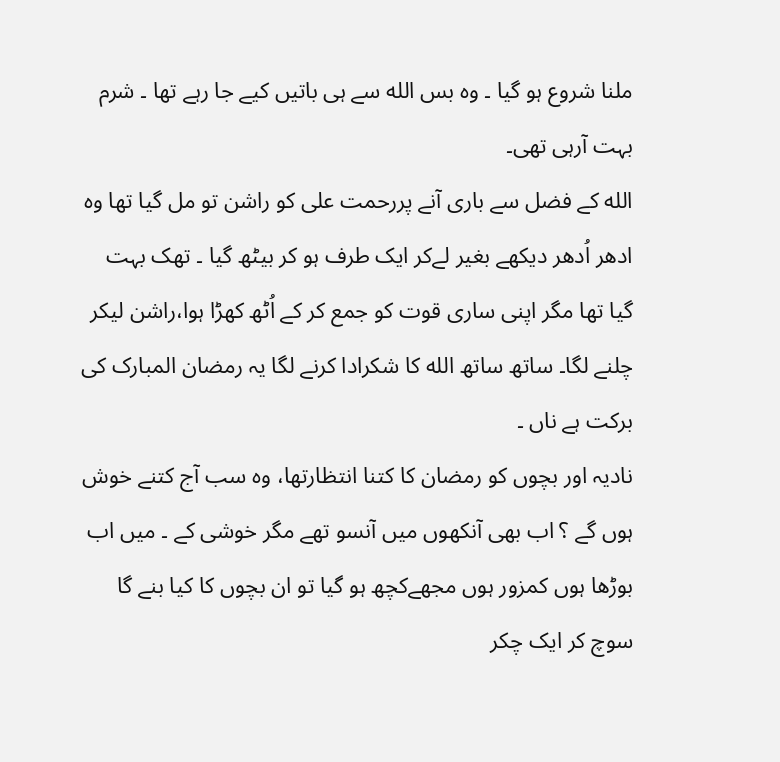ملنا شروع ہو گیا ۔ وہ بس الله سے ہی باتیں کیے جا رہے تھا ۔ شرم بہت آرہی تھی۔
الله کے فضل سے باری آنے پررحمت علی کو راشن تو مل گیا تھا وہ ادھر اُدھر دیکھے بغیر لےکر ایک طرف ہو کر بیٹھ گیا ۔ تھک بہت گیا تھا مگر اپنی ساری قوت کو جمع کر کے اُٹھ کھڑا ہوا،راشن لیکر چلنے لگا۔ ساتھ ساتھ الله کا شکرادا کرنے لگا یہ رمضان المبارک کی برکت ہے ناں ۔
نادیہ اور بچوں کو رمضان کا کتنا انتظارتھا، وہ سب آج کتنے خوش ہوں گے ؟ اب بھی آنکھوں میں آنسو تھے مگر خوشی کے ۔ میں اب بوڑھا ہوں کمزور ہوں مجھےکچھ ہو گیا تو ان بچوں کا کیا بنے گا سوچ کر ایک چکر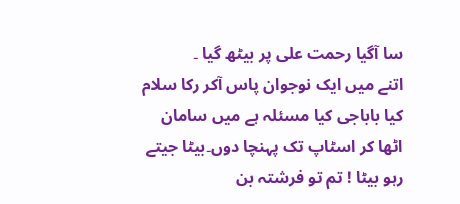سا آگیا رحمت علی پر بیٹھ گیا ۔
اتنے میں ایک نوجوان پاس آکر رکا سلام کیا باباجی کیا مسئلہ ہے میں سامان اٹھا کر اسٹاپ تک پہنچا دوں۔بیٹا جیتے رہو بیٹا ! تم تو فرشتہ بن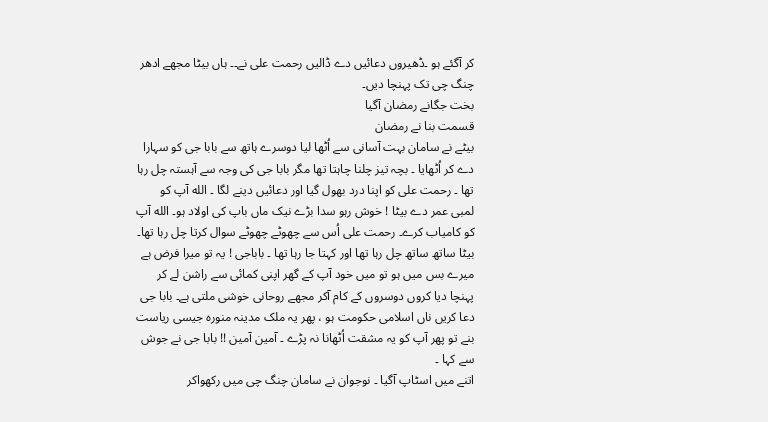کر آگئے ہو ۔ڈھیروں دعائیں دے ڈالیں رحمت علی نے۔۔ ہاں بیٹا مجھے ادھر چنگ چی تک پہنچا دیں۔
بخت جگانے رمضان آگیا
قسمت بنا نے رمضان
بیٹے نے سامان بہت آسانی سے اُٹھا لیا دوسرے ہاتھ سے بابا جی کو سہارا دے کر اُٹھایا ۔ بچہ تیز چلنا چاہتا تھا مگر بابا جی کی وجہ سے آہستہ چل رہا تھا ۔ رحمت علی کو اپنا درد بھول گیا اور دعائیں دینے لگا ۔ الله آپ کو لمبی عمر دے بیٹا ! خوش رہو سدا بڑے نیک ماں باپ کی اولاد ہو۔ الله آپ کو کامیاب کرے۔ رحمت علی اُس سے چھوٹے چھوٹے سوال کرتا چل رہا تھا۔ بیٹا ساتھ ساتھ چل رہا تھا اور کہتا جا رہا تھا ۔ باباجی ! یہ تو میرا فرض ہے میرے بس میں ہو تو میں خود آپ کے گھر اپنی کمائی سے راشن لے کر پہنچا دیا کروں دوسروں کے کام آکر مجھے روحانی خوشی ملتی ہے۔ بابا جی دعا کریں ناں اسلامی حکومت ہو ، پھر یہ ملک مدینہ منورہ جیسی ریاست بنے تو پھر آپ کو یہ مشقت اُٹھانا نہ پڑے ۔ آمین آمین !! بابا جی نے جوش سے کہا ۔
اتنے میں اسٹاپ آگیا ۔ نوجوان نے سامان چنگ چی میں رکھواکر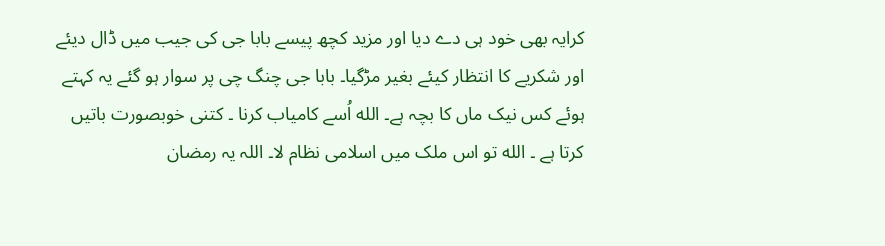کرایہ بھی خود ہی دے دیا اور مزید کچھ پیسے بابا جی کی جیب میں ڈال دیئے اور شکریے کا انتظار کیئے بغیر مڑگیا۔ بابا جی چنگ چی پر سوار ہو گئے یہ کہتے ہوئے کس نیک ماں کا بچہ ہے۔ الله اُسے کامیاب کرنا ۔ کتنی خوبصورت باتیں کرتا ہے ۔ الله تو اس ملک میں اسلامی نظام لا۔ اللہ یہ رمضان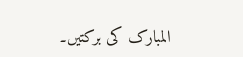المبارک کی برکتیں۔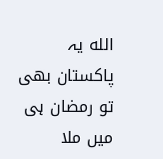الله یہ پاکستان بھی تو رمضان ہی میں ملا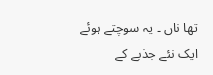تھا ناں ۔ یہ سوچتے ہوئے ایک نئے جذبے کے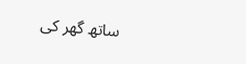ساتھ گھر کی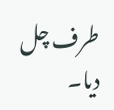طرف چل دیا۔